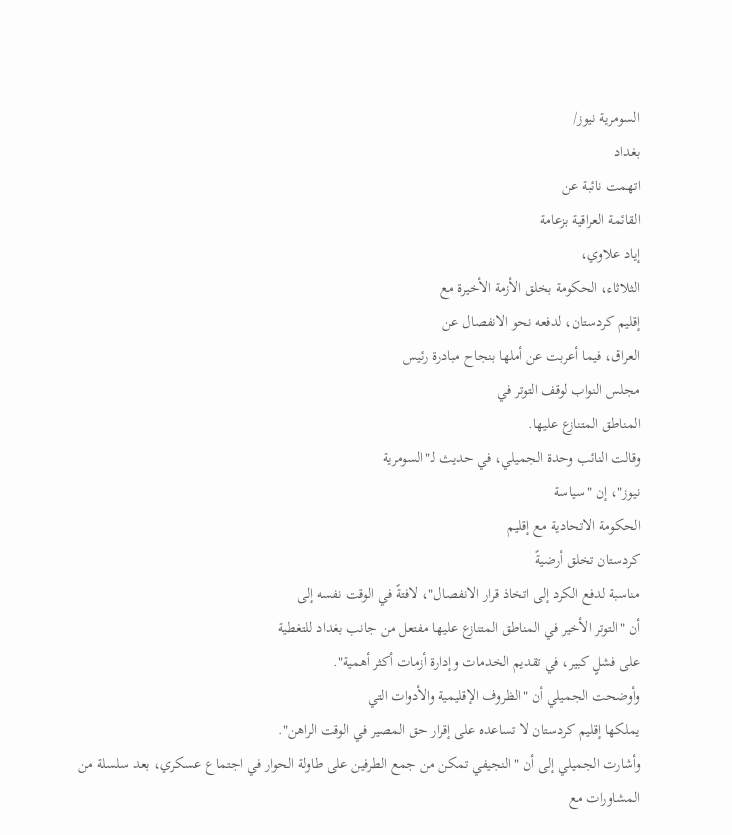السومرية نيوز/
بغداد
اتهمت نائبة عن
القائمة العراقية بزعامة
إياد علاوي،
الثلاثاء، الحكومة بخلق الأزمة الأخيرة مع
إقليم كردستان، لدفعه نحو الانفصال عن
العراق، فيما أعربت عن أملها بنجاح مبادرة رئيس
مجلس النواب لوقف التوتر في
المناطق المتنازع عليها.
وقالت النائب وحدة الجميلي، في حديث لـ"السومرية
نيوز"، إن "سياسة
الحكومة الاتحادية مع إقليم
كردستان تخلق أرضيةً
مناسبة لدفع الكرد إلى اتخاذ قرار الانفصال"، لافتةً في الوقت نفسه إلى
أن "التوتر الأخير في المناطق المتنازع عليها مفتعل من جانب بغداد للتغطية
على فشلٍ كبير، في تقديم الخدمات وإدارة أزمات أكثر أهمية".
وأوضحت الجميلي أن "الظروف الإقليمية والأدوات التي
يملكها إقليم كردستان لا تساعده على إقرار حق المصير في الوقت الراهن".
وأشارت الجميلي إلى أن "النجيفي تمكن من جمع الطرفين على طاولة الحوار في اجتماع عسكري، بعد سلسلة من
المشاورات مع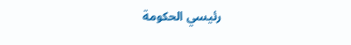رئيسي الحكومة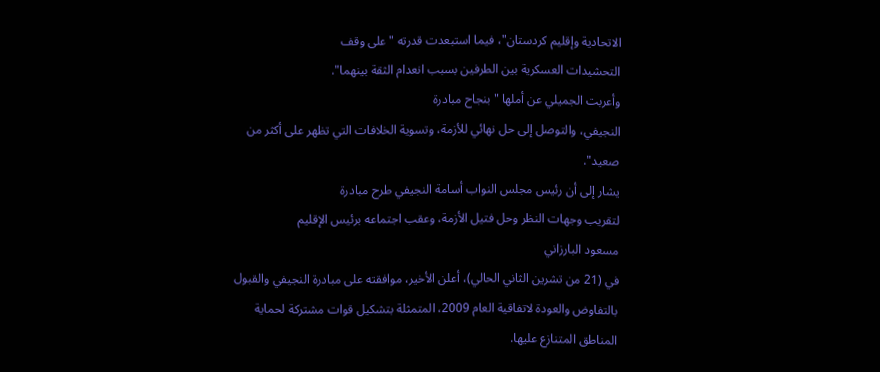الاتحادية وإقليم كردستان"، فيما استبعدت قدرته "على وقف
التحشيدات العسكرية بين الطرفين بسبب انعدام الثقة بينهما".
وأعربت الجميلي عن أملها "بنجاح مبادرة
النجيفي، والتوصل إلى حل نهائي للأزمة، وتسوية الخلافات التي تظهر على أكثر من
صعيد".
يشار إلى أن رئيس مجلس النواب أسامة النجيفي طرح مبادرة
لتقريب وجهات النظر وحل فتيل الأزمة، وعقب اجتماعه برئيس الإقليم
مسعود البارزاني
في (21 من تشرين الثاني الحالي)، أعلن الأخير، موافقته على مبادرة النجيفي والقبول
بالتفاوض والعودة لاتفاقية العام 2009، المتمثلة بتشكيل قوات مشتركة لحماية
المناطق المتنازع عليها.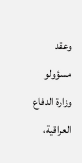وعقد مسؤولو
وزارة الدفاع العراقية،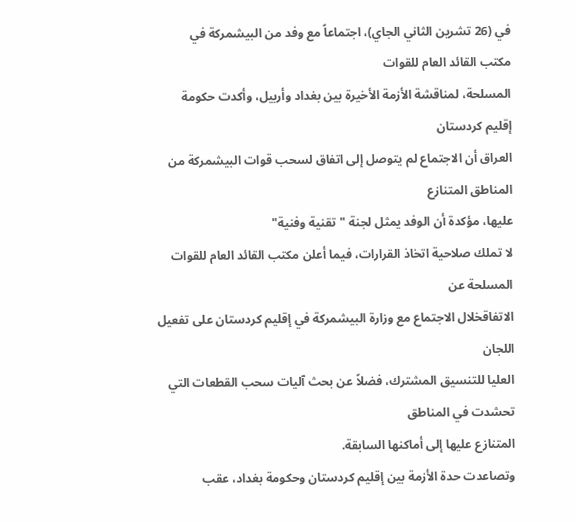في (26 تشرين الثاني الجاي)، اجتماعاً مع وفد من البيشمركة في
مكتب القائد العام للقوات
المسلحة، لمناقشة الأزمة الأخيرة بين بغداد وأربيل، وأكدت حكومة إقليم كردستان
العراق أن الاجتماع لم يتوصل إلى اتفاق لسحب قوات البيشمركة من المناطق المتنازع
عليها، مؤكدة أن الوفد يمثل لجنة "تقنية وفنية"
لا تملك صلاحية اتخاذ القرارات، فيما أعلن مكتب القائد العام للقوات المسلحة عن
الاتفاقخلال الاجتماع مع وزارة البيشمركة في إقليم كردستان على تفعيل اللجان
العليا للتنسيق المشترك، فضلاً عن بحث آليات سحب القطعات التي تحشدت في المناطق
المتنازع عليها إلى أماكنها السابقة.
وتصاعدت حدة الأزمة بين إقليم كردستان وحكومة بغداد، عقب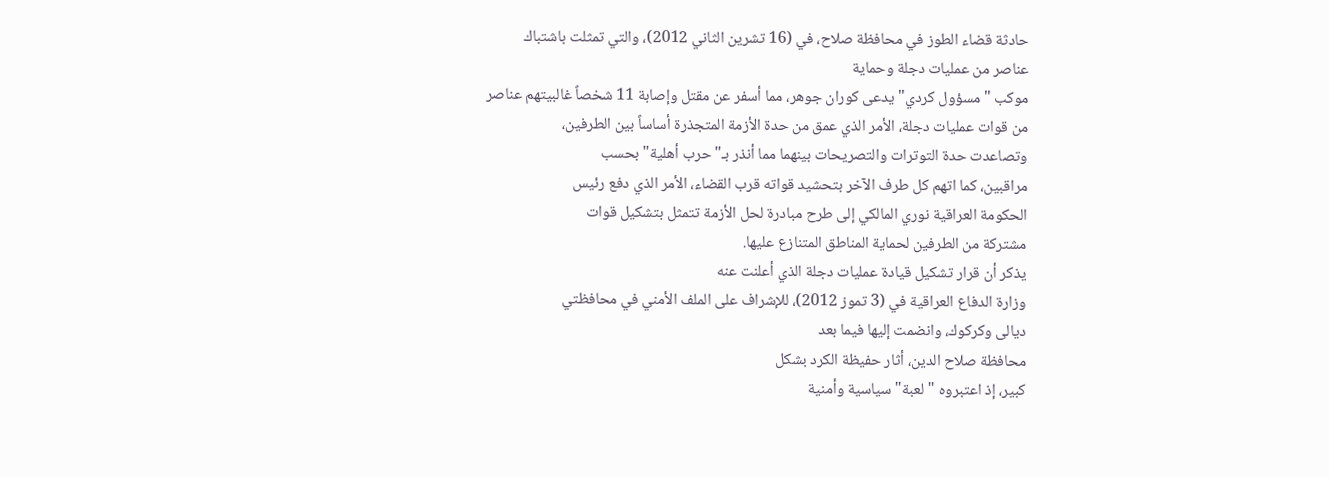حادثة قضاء الطوز في محافظة صلاح، في (16 تشرين الثاني 2012)، والتي تمثلت باشتباك
عناصر من عمليات دجلة وحماية
موكب "مسؤول كردي" يدعى كوران جوهر، مما أسفر عن مقتل وإصابة 11 شخصاً غالبيتهم عناصر
من قوات عمليات دجلة، الأمر الذي عمق من حدة الأزمة المتجذرة أساساً بين الطرفين،
وتصاعدت حدة التوترات والتصريحات بينهما مما أنذر بـ"حرب أهلية" بحسب
مراقبين، كما اتهم كل طرف الآخر بتحشيد قواته قرب القضاء، الأمر الذي دفع رئيس
الحكومة العراقية نوري المالكي إلى طرح مبادرة لحل الأزمة تتمثل بتشكيل قوات
مشتركة من الطرفين لحماية المناطق المتنازع عليها.
يذكر أن قرار تشكيل قيادة عمليات دجلة الذي أعلنت عنه
وزارة الدفاع العراقية في (3 تموز 2012)، للإشراف على الملف الأمني في محافظتي
ديالى وكركوك، وانضمت إليها فيما بعد
محافظة صلاح الدين، أثار حفيظة الكرد بشكل
كبير، إذ اعتبروه "لعبة" سياسية وأمنية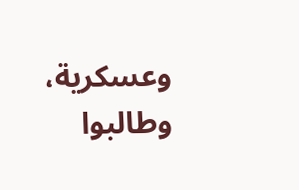وعسكرية، وطالبوا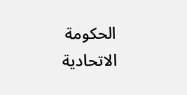الحكومة
الاتحادية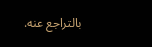بالتراجع عنه.